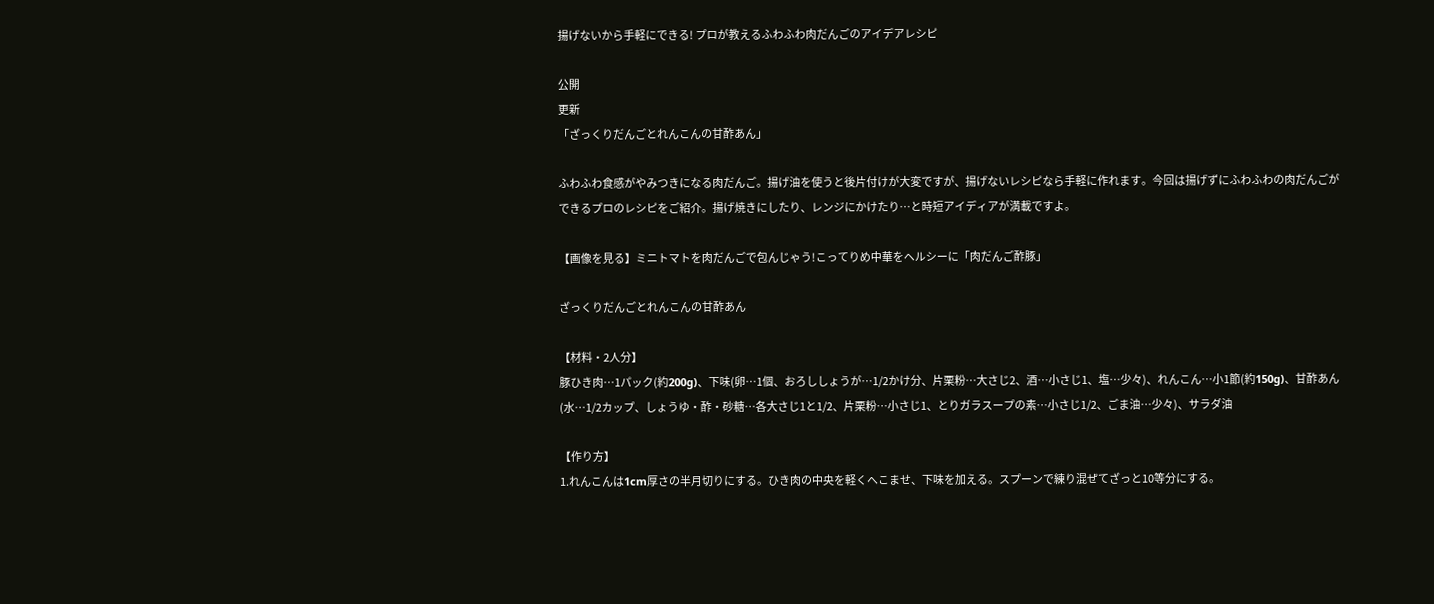揚げないから手軽にできる! プロが教えるふわふわ肉だんごのアイデアレシピ

公開
更新
「ざっくりだんごとれんこんの甘酢あん」

ふわふわ食感がやみつきになる肉だんご。揚げ油を使うと後片付けが大変ですが、揚げないレシピなら手軽に作れます。今回は揚げずにふわふわの肉だんごができるプロのレシピをご紹介。揚げ焼きにしたり、レンジにかけたり…と時短アイディアが満載ですよ。

【画像を見る】ミニトマトを肉だんごで包んじゃう!こってりめ中華をヘルシーに「肉だんご酢豚」

ざっくりだんごとれんこんの甘酢あん

【材料・2人分】
豚ひき肉…1パック(約200g)、下味(卵…1個、おろししょうが…1/2かけ分、片栗粉…大さじ2、酒…小さじ1、塩…少々)、れんこん…小1節(約150g)、甘酢あん(水…1/2カップ、しょうゆ・酢・砂糖…各大さじ1と1/2、片栗粉…小さじ1、とりガラスープの素…小さじ1/2、ごま油…少々)、サラダ油

【作り方】
1.れんこんは1cm厚さの半月切りにする。ひき肉の中央を軽くへこませ、下味を加える。スプーンで練り混ぜてざっと10等分にする。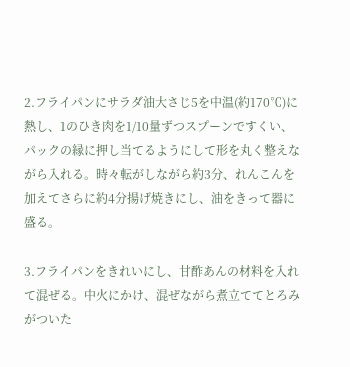2.フライパンにサラダ油大さじ5を中温(約170℃)に熱し、1のひき肉を1/10量ずつスプーンですくい、パックの縁に押し当てるようにして形を丸く整えながら入れる。時々転がしながら約3分、れんこんを加えてさらに約4分揚げ焼きにし、油をきって器に盛る。

3.フライパンをきれいにし、甘酢あんの材料を入れて混ぜる。中火にかけ、混ぜながら煮立ててとろみがついた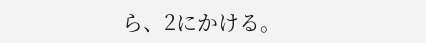ら、2にかける。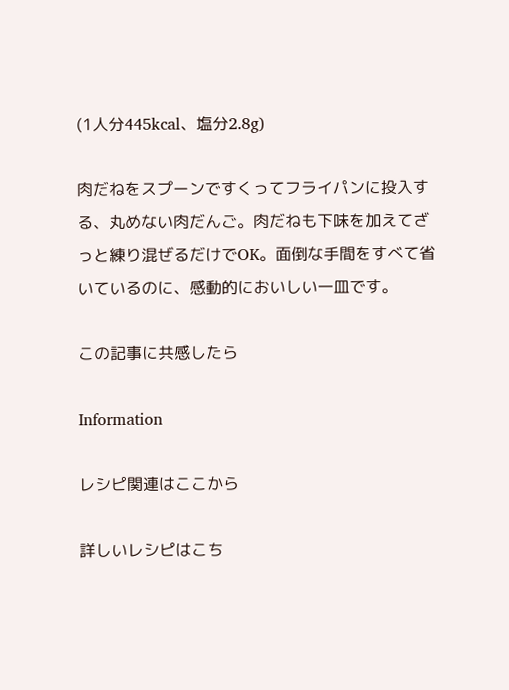(1人分445kcal、塩分2.8g)

肉だねをスプーンですくってフライパンに投入する、丸めない肉だんご。肉だねも下味を加えてざっと練り混ぜるだけでOK。面倒な手間をすべて省いているのに、感動的においしい一皿です。

この記事に共感したら

Information

レシピ関連はここから

詳しいレシピはこち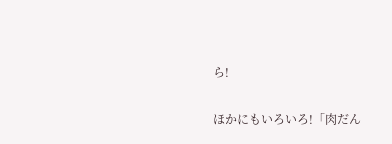ら!

ほかにもいろいろ!「肉だん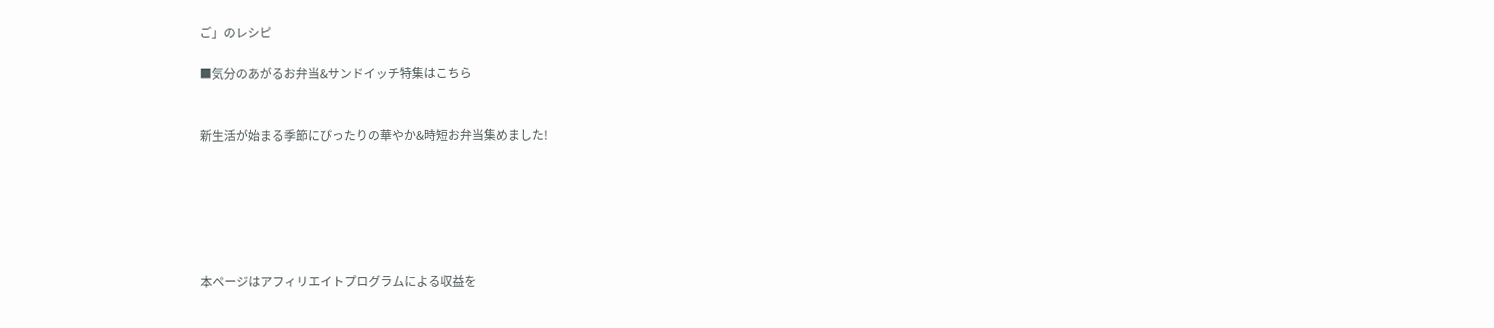ご」のレシピ

■気分のあがるお弁当&サンドイッチ特集はこちら


新生活が始まる季節にぴったりの華やか&時短お弁当集めました!






本ページはアフィリエイトプログラムによる収益を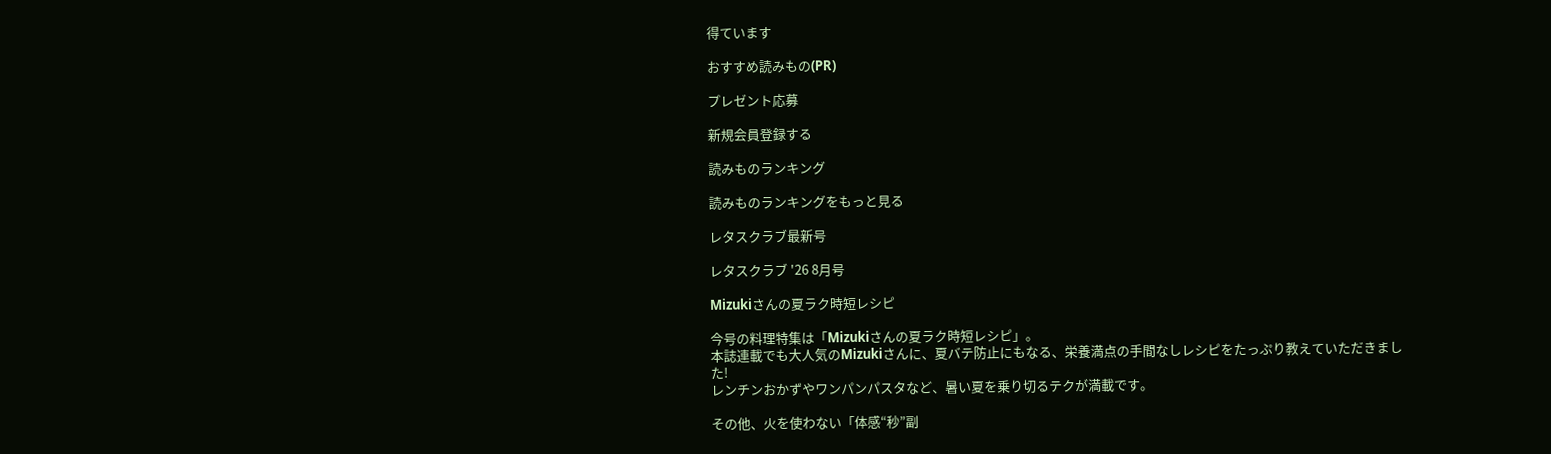得ています

おすすめ読みもの(PR)

プレゼント応募

新規会員登録する

読みものランキング

読みものランキングをもっと見る

レタスクラブ最新号

レタスクラブ '26 8月号

Mizukiさんの夏ラク時短レシピ

今号の料理特集は「Mizukiさんの夏ラク時短レシピ」。
本誌連載でも大人気のMizukiさんに、夏バテ防止にもなる、栄養満点の手間なしレシピをたっぷり教えていただきました!
レンチンおかずやワンパンパスタなど、暑い夏を乗り切るテクが満載です。

その他、火を使わない「体感“秒”副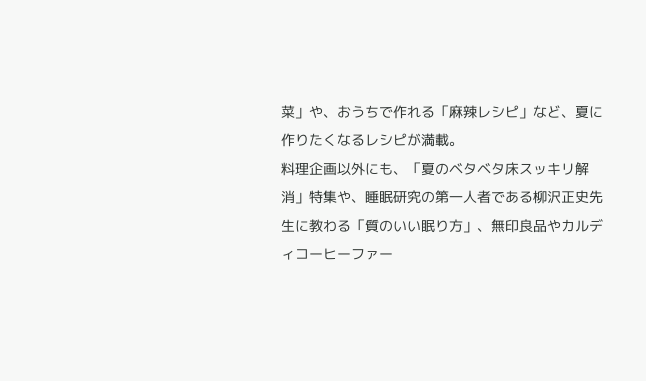菜」や、おうちで作れる「麻辣レシピ」など、夏に作りたくなるレシピが満載。
料理企画以外にも、「夏のベタベタ床スッキリ解消」特集や、睡眠研究の第一人者である柳沢正史先生に教わる「質のいい眠り方」、無印良品やカルディコーヒーファー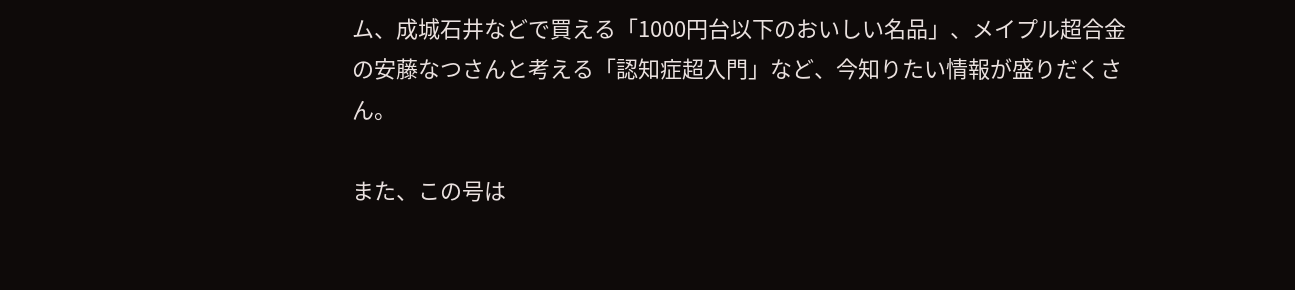ム、成城石井などで買える「1000円台以下のおいしい名品」、メイプル超合金の安藤なつさんと考える「認知症超入門」など、今知りたい情報が盛りだくさん。

また、この号は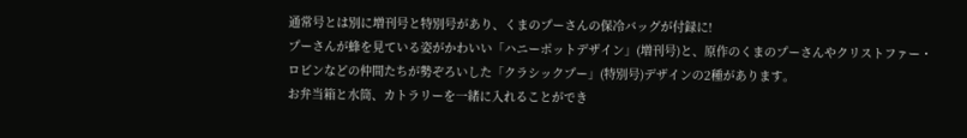通常号とは別に増刊号と特別号があり、くまのプーさんの保冷バッグが付録に!
プーさんが蜂を見ている姿がかわいい「ハニーポットデザイン」(増刊号)と、原作のくまのプーさんやクリストファー・ロビンなどの仲間たちが勢ぞろいした「クラシックプー」(特別号)デザインの2種があります。
お弁当箱と水筒、カトラリーを一緒に入れることができ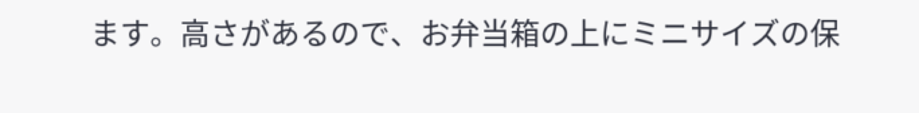ます。高さがあるので、お弁当箱の上にミニサイズの保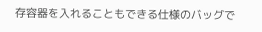存容器を入れることもできる仕様のバッグで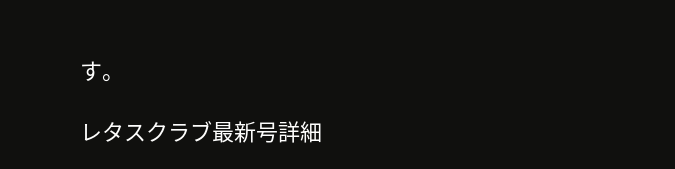す。

レタスクラブ最新号詳細